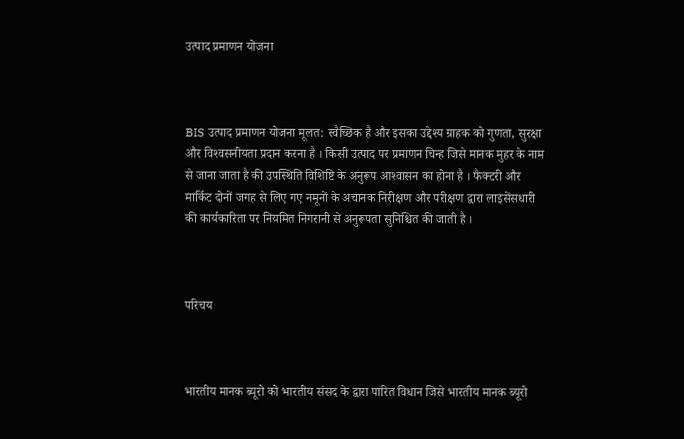उत्‍पाद प्रमाणन योजना



BIS उत्‍पाद प्रमाणन योजना मूलत: स्‍वैच्छिक है और इसका उद्देश्‍य ग्राहक को गुणता, सुरक्षा और विश्‍वसनीयता प्रदान करना है । किसी उत्‍पाद पर प्रमाणन चिन्‍ह जिसे मानक मुहर के नाम से जाना जाता है की उपस्थिति विशिष्टि के अनुरूप आश्‍वासन का होना है । फैक्‍टरी और मार्किट दोनों जगह से लिए गए नमूनों के अचानक निरीक्षण और परीक्षण द्वारा लाइसेंसधारी की कार्यकारिता पर नियमित निगरानी से अनुरूपता सुनिश्चित की जाती है ।



परिचय



भारतीय मानक ब्‍यूरो को भारतीय संसद के द्वारा पारित विधान जिसे भारतीय मानक ब्‍यूरो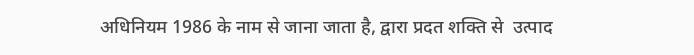अधिनियम 1986 के नाम से जाना जाता है, द्वारा प्रदत शक्ति से  उत्‍पाद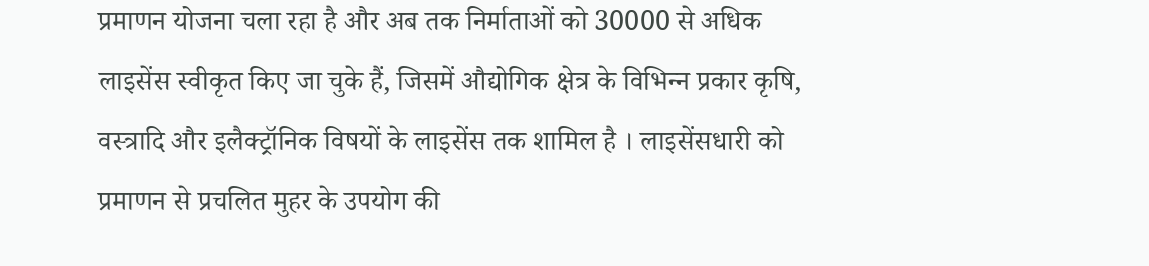प्रमाणन योजना चला रहा है और अब तक निर्माताओं को 30000 से अधिक लाइसेंस स्‍वीकृत किए जा चुके हैं, जिसमें औद्योगिक क्षेत्र के विभिन्‍न प्रकार कृषि, वस्‍त्रादि और इलैक्‍ट्रॉनिक विषयों के लाइसेंस तक शामिल है । लाइसेंसधारी को प्रमाणन से प्रचलित मुहर के उपयोग की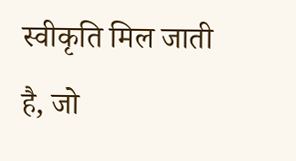स्‍वीकृति मिल जाती है, जो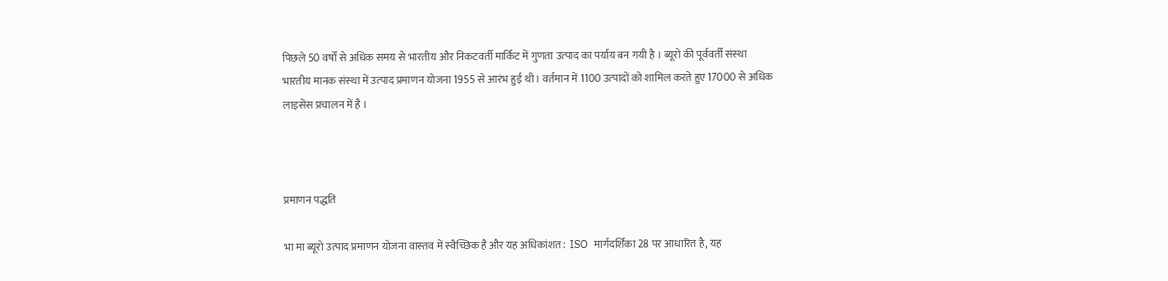पिछले 50 वर्षों से अधिक समय से भारतीय और निकटवर्ती मार्किट में गुणता उत्‍पाद का पर्याय बन गयी है । ब्‍यूरो की पूर्ववर्ती संस्‍था भारतीय मानक संस्‍था में उत्‍पाद प्रमाणन योजना 1955 से आरंभ हुई थी। वर्तमान में 1100 उत्‍पादों को शामिल करते हुए 17000 से अधिक  लाइसेंस प्रचालन में है ।



प्रमाणन पद्धति

भा मा ब्‍यूरो उत्‍पाद प्रमाणन योजना वास्‍तव में स्‍वैच्छिक है और यह अधिकांशत:  ISO  मार्गदर्शिका 28 पर आधारित है, यह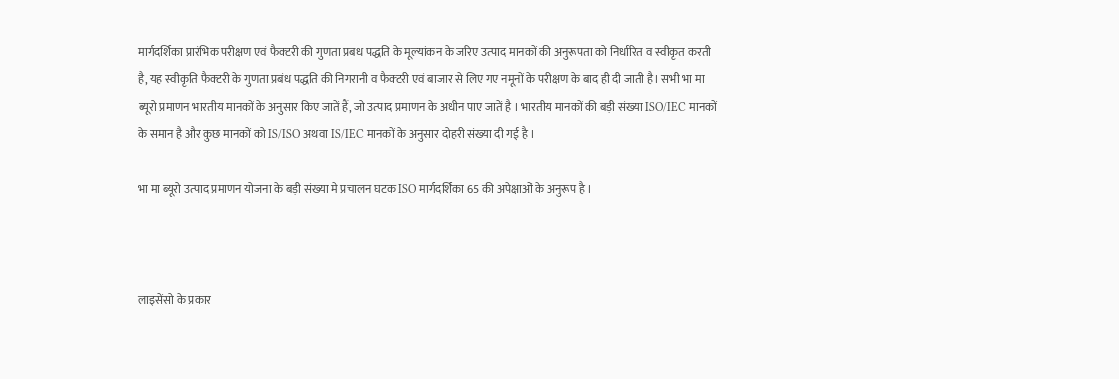मार्गदर्शिका प्रारंभिक परीक्षण एवं फैक्‍टरी की गुणता प्रबध पद्धति के मूल्‍यांकन के जरिए उत्‍पाद मानकों की अनुरूपता को निर्धारित व स्‍वीकृत करती है, यह स्‍वीकृति फैक्‍टरी के गुणता प्रबंध पद्धति की निगरानी व फैक्‍टरी एवं बाजार से लिए गए नमूनों के परीक्षण के बाद ही दी जाती है। सभी भा मा ब्‍यूरो प्रमाणन भारतीय मानकों के अनुसार किए जातें हैं, जो उत्‍पाद प्रमाणन के अधीन पाए जातें है । भारतीय मानकों की बड़ी संख्‍या ISO/IEC मानकों के समान है और कुछ मानकों को IS/ISO अथवा IS/IEC मानकों के अनुसार दोहरी संख्‍या दी गई है ।

भा मा ब्‍यूरो उत्‍पाद प्रमाणन योजना के बड़ी संख्‍या मे प्रचालन घटक ISO मार्गदर्शिका 65 की अपेक्षाओं के अनुरूप है ।



लाइसेंसो के प्रकार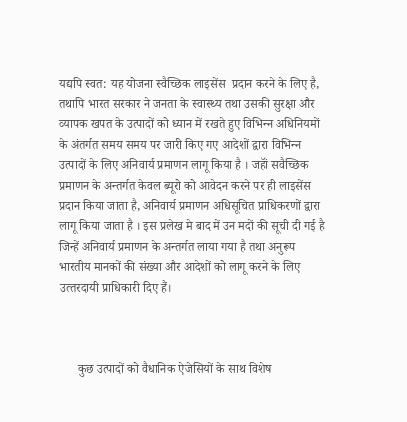यद्यपि स्‍वत: यह योजना स्‍वैच्छिक लाइसेंस  प्रदान करने के लिए है, तथापि भारत सरकार ने जनता के स्‍वास्‍थ्‍य तथा उसकी सुरक्षा और व्‍यापक खपत के उत्‍पादों को ध्‍यान में रखते हुए विभिन्‍न अधिनियमों के अंतर्गत समय समय पर जारी किए गए आदेशों द्वारा विभिन्‍न उत्‍पादों के लिए अनिवार्य प्रमाणन लागू किया है । जहॉं सवैच्छिक प्रमाणन के अन्‍तर्गत केवल ब्‍यूरो को आवेदन करने पर ही लाइसेंस प्रदान किया जाता है, अनिवार्य प्रमाणन अधिसूचित प्राधिकरणों द्वारा लागू किया जाता है । इस प्रलेख मे बाद में उन मदों की सूची दी गई है जिन्‍हें अनिवार्य प्रमाणन के अन्‍तर्गत लाया गया है तथा अनुरूप भारतीय मानकों की संख्‍या और आदेशों को लागू करने के लिए उत्‍तरदायी प्राधिकारी दिए हैं।



      कुछ उत्‍पादों को वैधानिक ऐजेसियों के साथ विशेष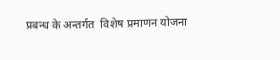प्रबन्‍ध के अन्‍तर्गत  विशेष प्रमाणन योजना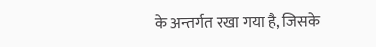के अन्‍तर्गत रखा गया है, जिसके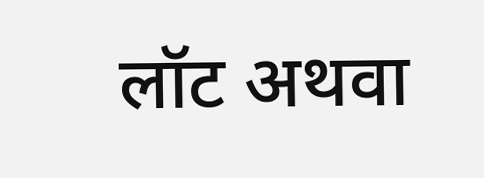लॉट अथवा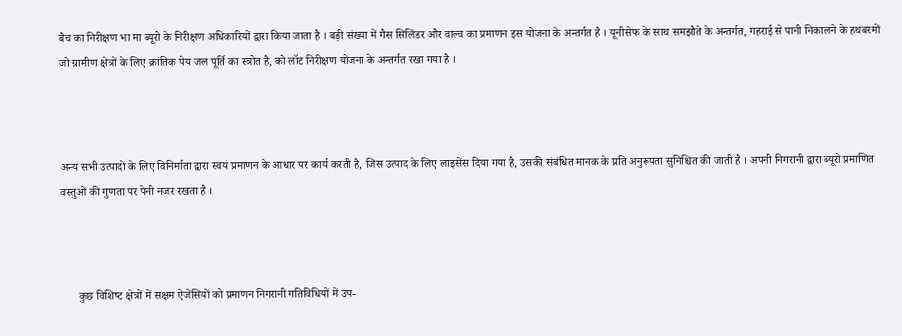बैच का निरीक्षण भा मा ब्‍यूरो के निरीक्षण अधिकारियों द्वारा किया जाता है । बड़ी संख्‍या में गैस सिलिंडर और वाल्‍व का प्रमाणन इस योजना के अन्‍तर्गत है । यूनीसेफ के साथ समझौते के अन्‍तर्गत, गहराई से पानी निकालने के हथबरमों जो ग्रामीण क्षेत्रों के लिए क्रांतिक पेय जल पूर्ति का स्‍त्रोत है, को लॉट निरीक्षण योजना के अन्‍तर्गत रखा गया है ।



अन्‍य सभी उत्‍पादों के लिए विनिर्माता द्वारा स्‍वयं प्रमाणन के आधार पर कार्य करती है, जिस उत्‍पाद के लिए लाइसेंस दिया गया है, उसकी संबंधित मानक के प्रति अनुरूपता सुनिश्चित की जाती है । अपनी निगरानी द्वारा ब्‍यूरो प्रमाणित वस्‍तुओं की गुणता पर पेनी नजर रखता है ।



      कुछ विशिष्‍ट क्षेत्रों में सक्षम ऐजेंसियों को प्रमाणन निगरानी गतिविधियों में उप-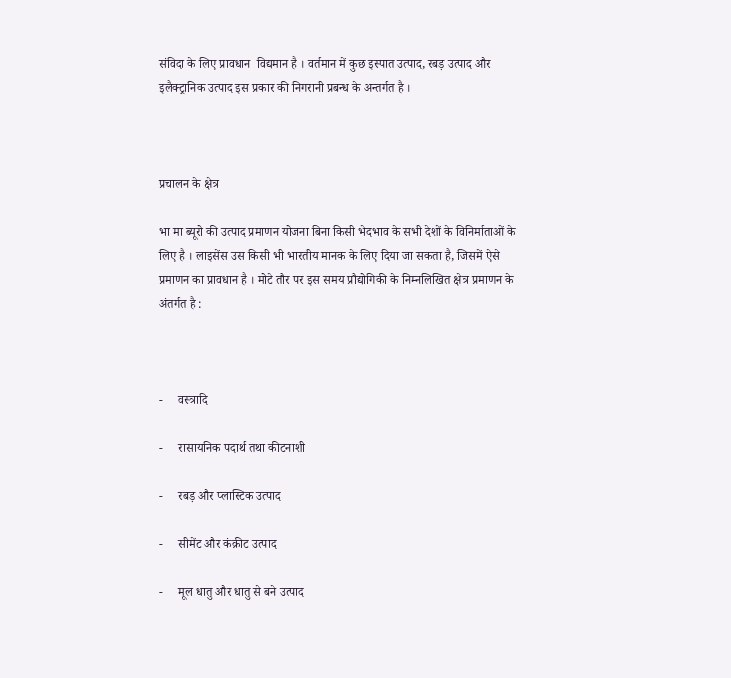संविदा के लिए प्रावधान  विद्यमान है । वर्तमान में कुछ इस्‍पात उत्‍पाद, रबड़ उत्‍पाद और इलैक्‍ट्रानिक उत्‍पाद इस प्रकार की निगरानी प्रबन्‍ध के अन्‍तर्गत है ।



प्रचालन के क्षेत्र

भा मा ब्‍यूरो की उत्‍पाद प्रमाणन योजना बिना किसी भेदभाव के सभी देशों के विनिर्माताओं के लिए है । लाइसेंस उस किसी भी भारतीय मानक के लिए दिया जा सकता है, जिसमें ऐसे प्रमाणन का प्रावधान है । मोटे तौर पर इस समय प्रौद्योगिकी के निम्‍नलिखित क्षेत्र प्रमाणन के अंतर्गत है :



-     वस्‍त्रादि

-     रासायनिक पदार्थ तथा कीटनाशी

-     रबड़ और प्‍लास्टिक उत्‍पाद

-     सीमेंट और कंक्रीट उत्‍पाद

-     मूल धातु और धातु से बने उत्‍पाद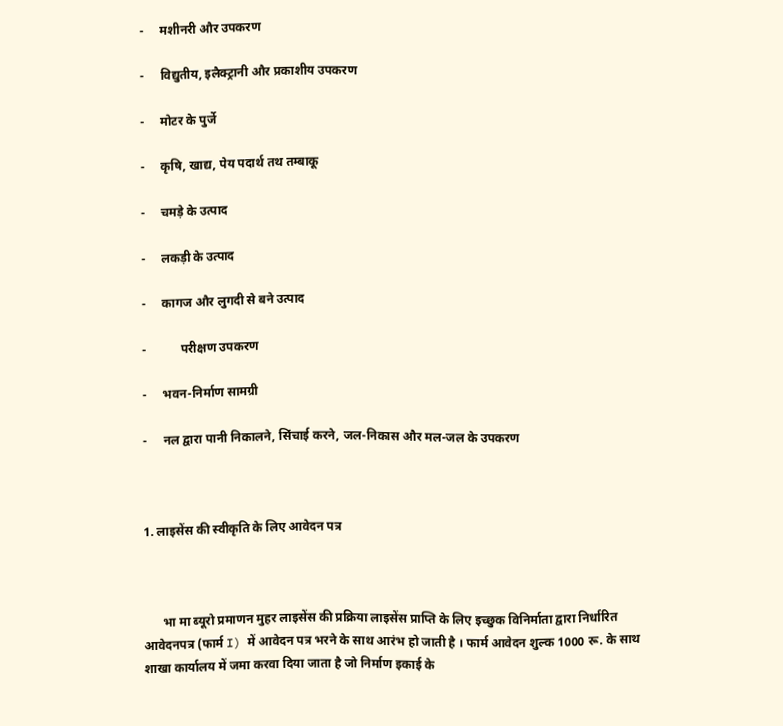-     मशीनरी और उपकरण

-     विद्युतीय, इलैक्‍ट्रानी और प्रकाशीय उपकरण

-     मोटर के पुर्जे

-     कृषि, खाद्य, पेय पदार्थ तथ तम्‍बाकू

-     चमड़े के उत्‍पाद

-     लकड़ी के उत्‍पाद

-     कागज और लुगदी से बने उत्‍पाद

-           परीक्षण उपकरण

-     भवन-निर्माण सामग्री

-     नल द्वारा पानी निकालने, सिंचाई करने, जल-निकास और मल-जल के उपकरण



1. लाइसेंस की स्‍वीकृति के लिए आवेदन पत्र



      भा मा ब्‍यूरो प्रमाणन मुहर लाइसेंस की प्रक्रिया लाइसेंस प्राप्ति के लिए इच्‍छुक विनिर्माता द्वारा निर्धारित आवेदनपत्र (फार्म I) में आवेदन पत्र भरने के साथ आरंभ हो जाती है । फार्म आवेदन शुल्‍क 1000 रू. के साथ शाखा कार्यालय में जमा करवा दिया जाता है जो निर्माण इकाई के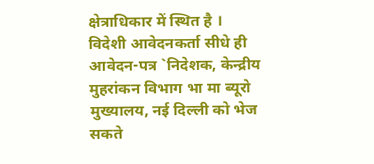क्षेत्राधिकार में स्थित है । विदेशी आवेदनकर्ता सीधे ही आवेदन-पत्र `निदेशक, केन्‍द्रीय मुहरांकन विभाग भा मा ब्‍यूरो मुख्‍यालय, नई दिल्‍ली को भेज सकते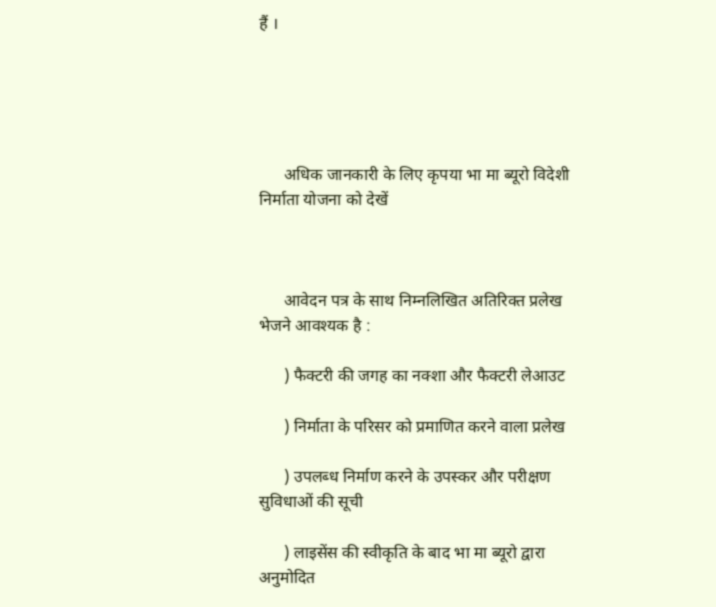हैं ।





      अधिक जानकारी के लिए कृपया भा मा ब्‍यूरो विदेशी निर्माता योजना को देखें



      आवेदन पत्र के साथ निम्‍नलिखित अतिरिक्‍त प्रलेख भेजने आवश्‍यक है :

      ) फैक्‍टरी की जगह का नक्‍शा और फैक्‍टरी लेआउट

      ) निर्माता के परिसर को प्रमाणित करने वाला प्रलेख

      ) उपलब्‍ध निर्माण करने के उपस्‍कर और परीक्षण सुविधाओं की सूची

      ) लाइसेंस की स्‍वीकृति के बाद भा मा ब्‍यूरो द्वारा अनुमोदित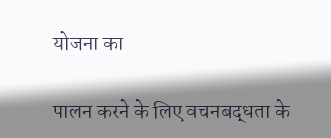योजना का

पालन करने के लिए वचनबद्धता के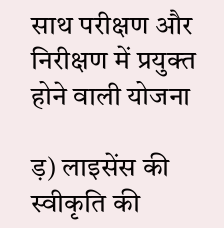साथ परीक्षण और निरीक्षण में प्रयुक्‍त          होने वाली योजना

ड़) लाइसेंस की स्‍वीकृति की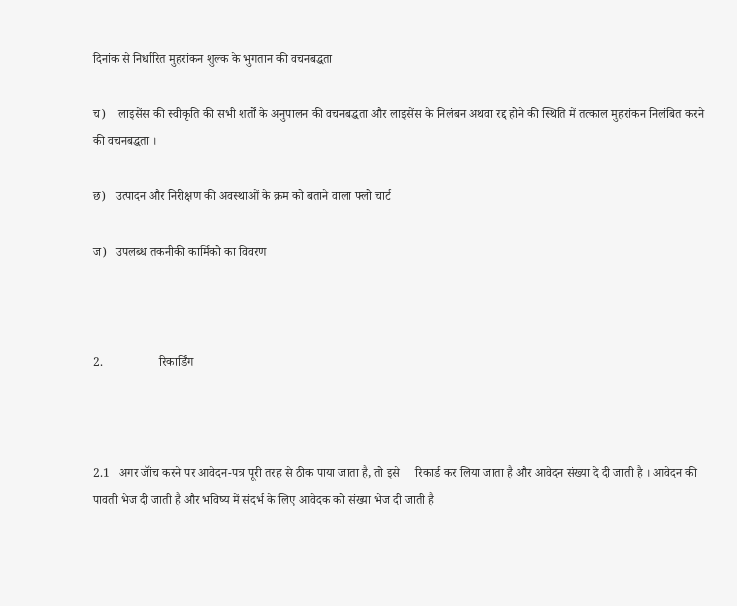दिनांक से निर्धारित मुहरांकन शुल्‍क के भुगतान की वचनबद्धता

च)    लाइसेंस की स्‍वीकृति की सभी शर्तों के अनुपालन की वचनबद्धता और लाइसेंस के निलंबन अथवा रद्द होने की स्थिति में तत्‍काल मुहरांकन निलंबित करने की वचनबद्धता ।

छ)   उत्‍पादन और निरीक्षण की अवस्‍थाओं के क्रम को बताने वाला फ्लो चार्ट

ज)   उपलब्‍ध तकनीकी कार्मिको का विवरण



2.                  रिकार्डिंग



2.1   अगर जॉंच करने पर आवेदन-पत्र पूरी तरह से ठीक पाया जाता है, तो इसे     रिकार्ड कर लिया जाता है और आवेदन संख्‍या दे दी जाती है । आवेदन की पावती भेज दी जाती है और भविष्‍य में संदर्भ के लिए आवेदक को संख्‍या भेज दी जाती है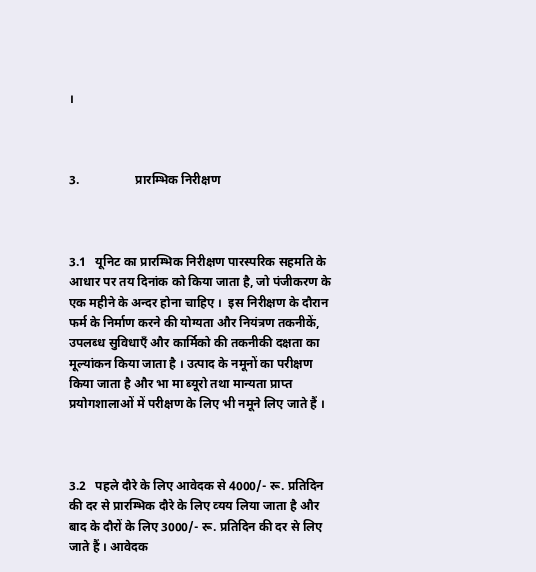।



3.                  प्रारम्भिक निरीक्षण



3.1   यूनिट का प्रारम्‍भिक निरीक्षण पारस्‍परिक सहमति के आधार पर तय दिनांक को किया जाता है, जो पंजीकरण के एक महीने के अन्‍दर होना चाहिए ।  इस निरीक्षण के दौरान फर्म के निर्माण करने की योग्‍यता और नियंत्रण तकनीकें, उपलब्‍ध सुविधाऍं और कार्मिको की तकनीकी दक्षता का मूल्‍यांकन किया जाता है । उत्‍पाद के नमूनों का परीक्षण किया जाता है और भा मा ब्‍यूरो तथा मान्‍यता प्राप्‍त प्रयोगशालाओं में परीक्षण के लिए भी नमूने लिए जाते हैं ।



3.2   पहले दौरे के लिए आवेदक से 4000/- रू. प्रतिदिन की दर से प्रारम्भिक दौरे के लिए व्‍यय लिया जाता है और बाद के दौरों के लिए 3000/- रू. प्रतिदिन की दर से लिए जाते हैं । आवेदक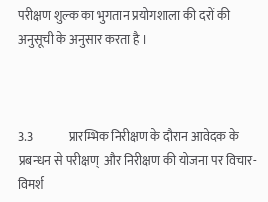परीक्षण शुल्‍क का भुगतान प्रयोगशाला की दरों की अनुसूची के अनुसार करता है ।



3.3              प्रारम्भिक निरीक्षण के दौरान आवेदक के प्रबन्‍धन से परीक्षण्  और निरीक्षण की योजना पर विचार-विमर्श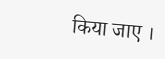किया जाए ।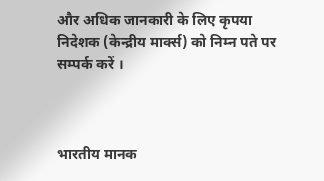और अधिक जानकारी के लिए कृपया निदेशक (केन्‍द्रीय मार्क्‍स) को निम्न पते पर सम्पर्क करें ।



भारतीय मानक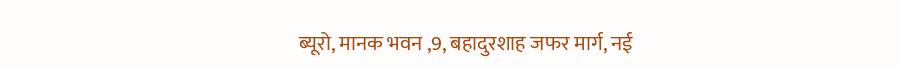ब्‍यूरो, मानक भवन ,9, बहादुरशाह जफर मार्ग, नई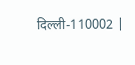दिल्ली-110002 |